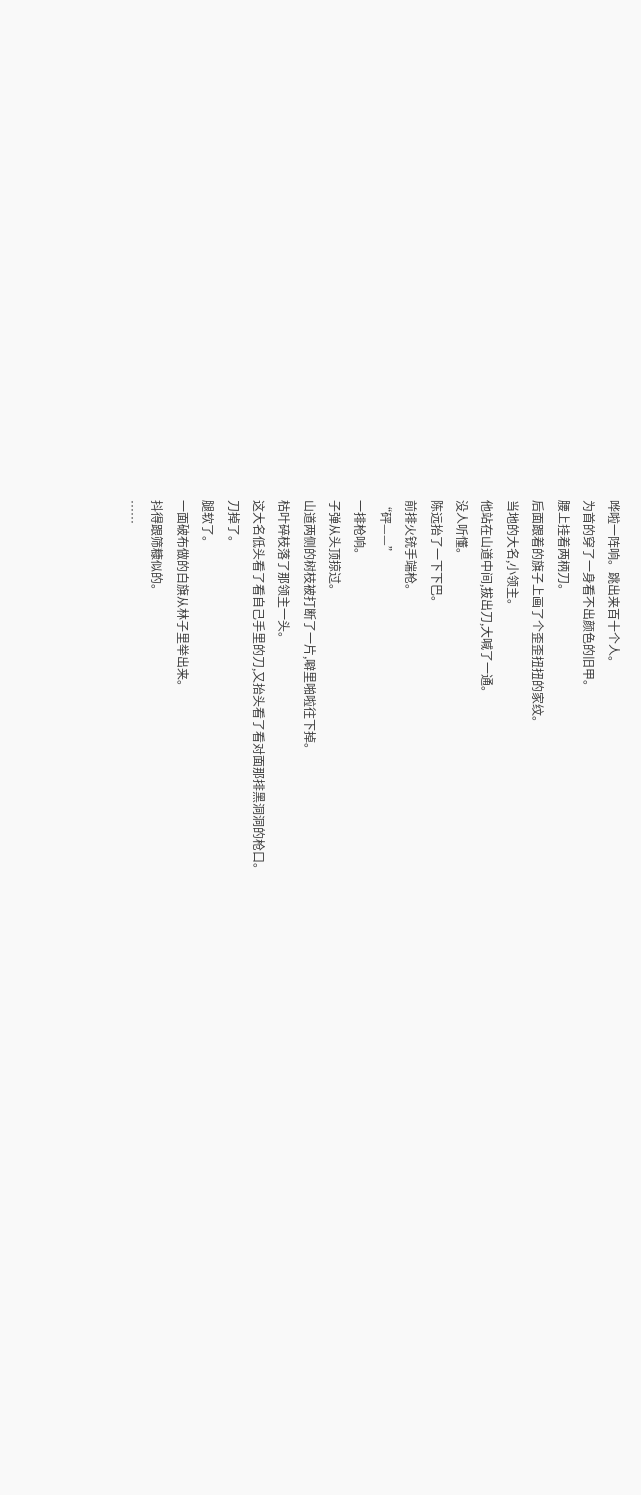哗啦一阵响。跳出来百十个人。
为首的穿了一身看不出颜色的旧甲。
腰上挂着两柄刀。
后面跟着的旗子上画了个歪歪扭扭的家纹。
当地的大名,小领主。
他站在山道中间,拔出刀,大喊了一通。
没人听懂。
陈远抬了一下下巴。
前排火铳手端枪。
“砰——”
一排枪响。
子弹从头顶掠过。
山道两侧的树枝被打断了一片,噼里啪啦往下掉。
枯叶碎枝落了那领主一头。
这大名低头看了看自己手里的刀,又抬头看了看对面那排黑洞洞的枪口。
刀掉了。
腿软了。
一面破布做的白旗从林子里举出来。
抖得跟筛糠似的。
……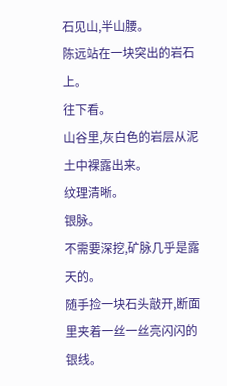石见山,半山腰。
陈远站在一块突出的岩石上。
往下看。
山谷里,灰白色的岩层从泥土中裸露出来。
纹理清晰。
银脉。
不需要深挖,矿脉几乎是露天的。
随手捡一块石头敲开,断面里夹着一丝一丝亮闪闪的银线。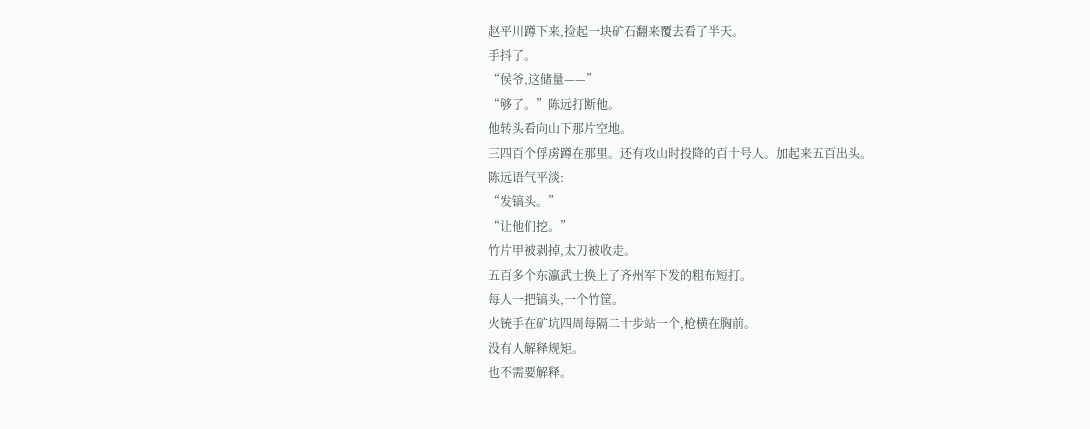赵平川蹲下来,捡起一块矿石翻来覆去看了半天。
手抖了。
“侯爷,这储量——”
“够了。”陈远打断他。
他转头看向山下那片空地。
三四百个俘虏蹲在那里。还有攻山时投降的百十号人。加起来五百出头。
陈远语气平淡:
“发镐头。”
“让他们挖。”
竹片甲被剥掉,太刀被收走。
五百多个东瀛武士换上了齐州军下发的粗布短打。
每人一把镐头,一个竹筐。
火铳手在矿坑四周每隔二十步站一个,枪横在胸前。
没有人解释规矩。
也不需要解释。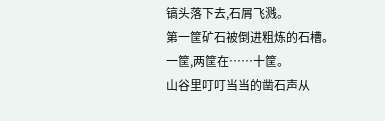镐头落下去,石屑飞溅。
第一筐矿石被倒进粗炼的石槽。
一筐,两筐在……十筐。
山谷里叮叮当当的凿石声从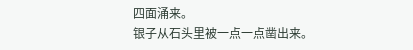四面涌来。
银子从石头里被一点一点凿出来。